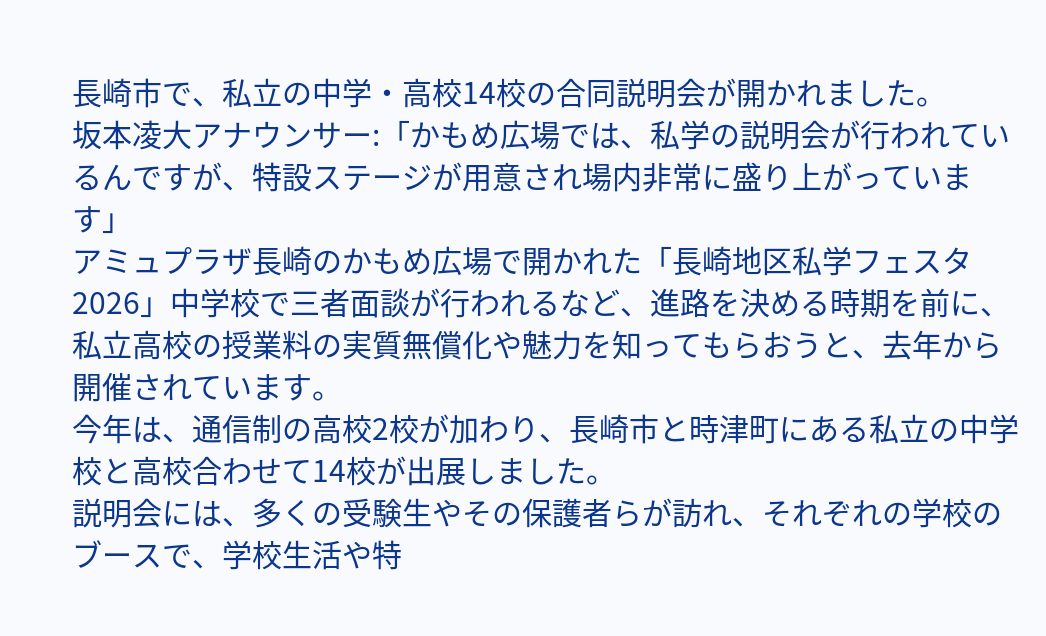長崎市で、私立の中学・高校14校の合同説明会が開かれました。
坂本凌大アナウンサー:「かもめ広場では、私学の説明会が行われているんですが、特設ステージが用意され場内非常に盛り上がっています」
アミュプラザ長崎のかもめ広場で開かれた「長崎地区私学フェスタ2026」中学校で三者面談が行われるなど、進路を決める時期を前に、私立高校の授業料の実質無償化や魅力を知ってもらおうと、去年から開催されています。
今年は、通信制の高校2校が加わり、長崎市と時津町にある私立の中学校と高校合わせて14校が出展しました。
説明会には、多くの受験生やその保護者らが訪れ、それぞれの学校のブースで、学校生活や特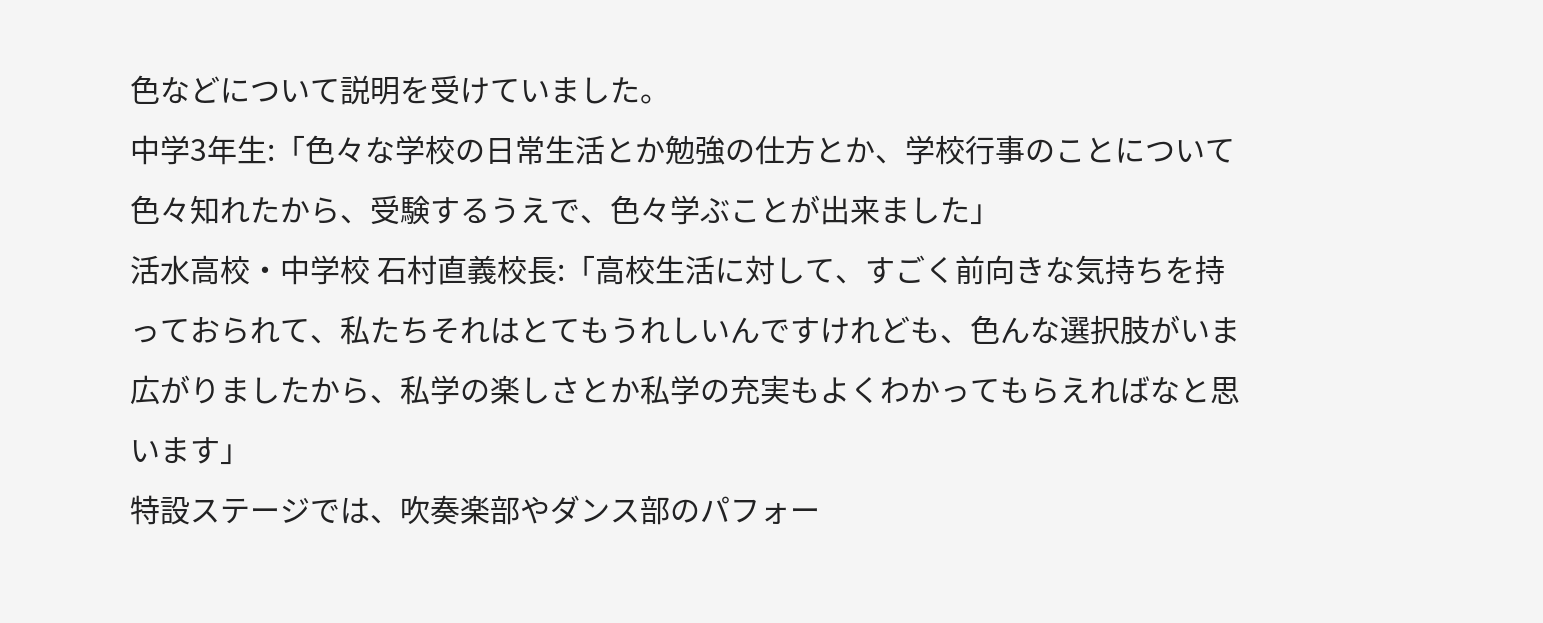色などについて説明を受けていました。
中学3年生:「色々な学校の日常生活とか勉強の仕方とか、学校行事のことについて色々知れたから、受験するうえで、色々学ぶことが出来ました」
活水高校・中学校 石村直義校長:「高校生活に対して、すごく前向きな気持ちを持っておられて、私たちそれはとてもうれしいんですけれども、色んな選択肢がいま広がりましたから、私学の楽しさとか私学の充実もよくわかってもらえればなと思います」
特設ステージでは、吹奏楽部やダンス部のパフォー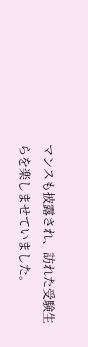マンスも披露され、訪れた受験生らを楽しませていました。